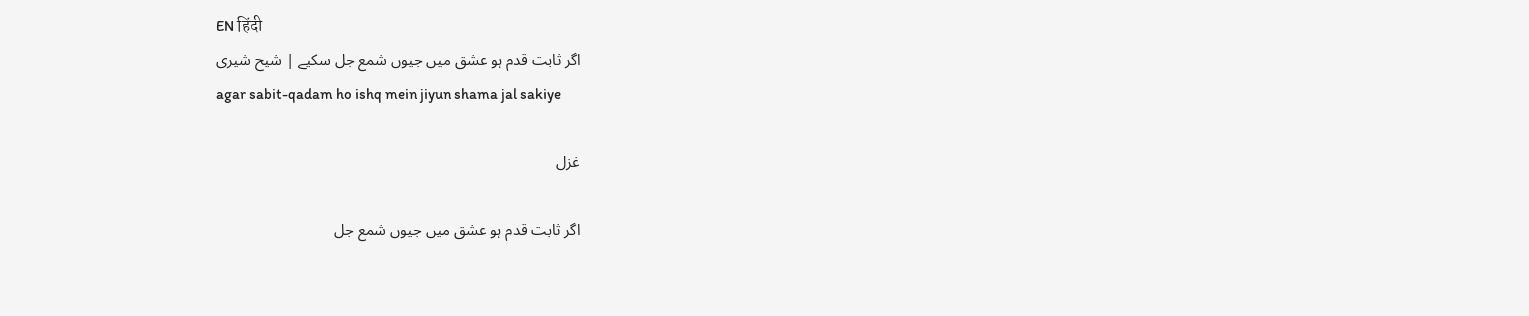EN हिंदी
اگر ثابت قدم ہو عشق میں جیوں شمع جل سکیے | شیح شیری
agar sabit-qadam ho ishq mein jiyun shama jal sakiye

غزل

اگر ثابت قدم ہو عشق میں جیوں شمع جل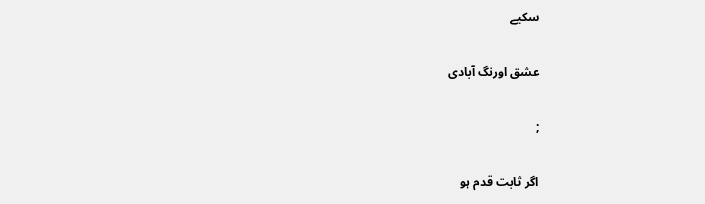سکیے

عشق اورنگ آبادی

;

اگر ثابت قدم ہو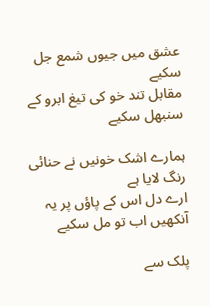عشق میں جیوں شمع جل سکیے
مقابل تند خو کی تیغ ابرو کے سنبھل سکیے

ہمارے اشک خونیں نے حنائی رنگ لایا ہے
ارے دل اس کے پاؤں پر یہ آنکھیں اب تو مل سکیے

پلک سے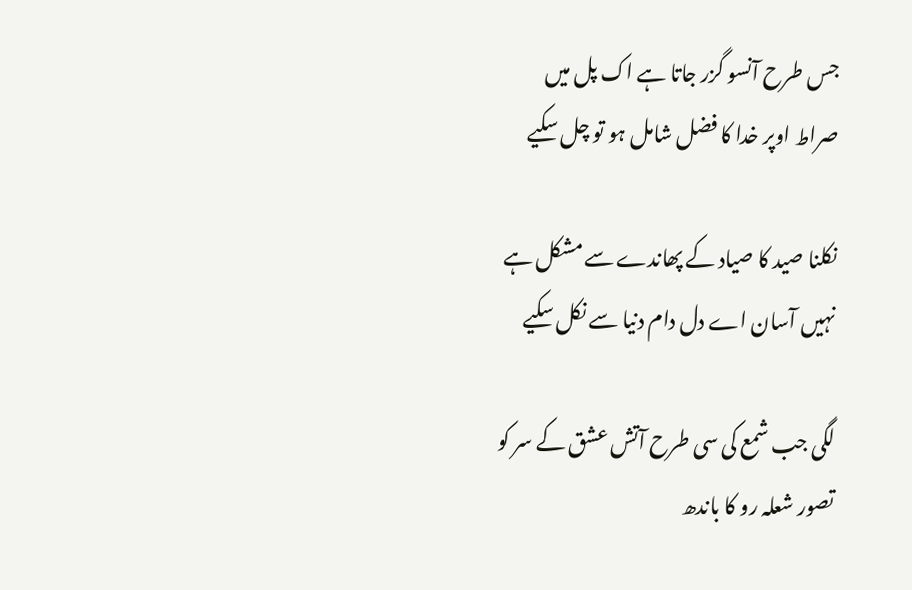جس طرح آنسو گزر جاتا ہے اک پل میں
صراط اوپر خدا کا فضل شامل ہو تو چل سکیے

نکلنا صید کا صیاد کے پھاندے سے مشکل ہے
نہیں آسان اے دل دام دنیا سے نکل سکیے

لگی جب شمع کی سی طرح آتش عشق کے سر کو
تصور شعلہ رو کا باندھ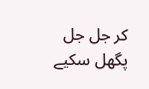کر جل جل پگھل سکیے